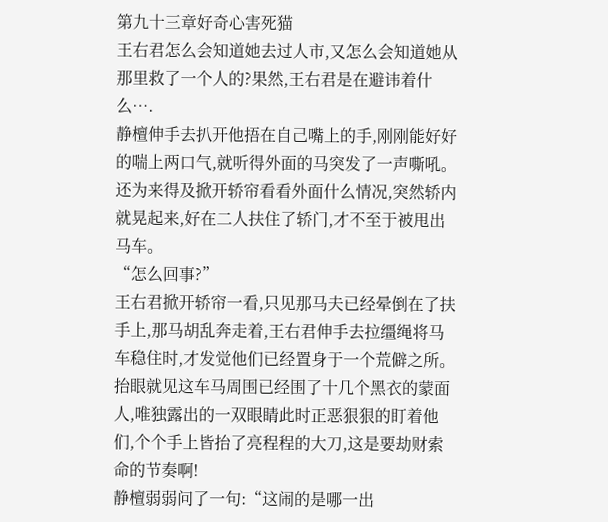第九十三章好奇心害死猫
王右君怎么会知道她去过人市,又怎么会知道她从那里救了一个人的?果然,王右君是在避讳着什么….
静檀伸手去扒开他捂在自己嘴上的手,刚刚能好好的喘上两口气,就听得外面的马突发了一声嘶吼。 还为来得及掀开轿帘看看外面什么情况,突然轿内就晃起来,好在二人扶住了轿门,才不至于被甩出马车。
“怎么回事?”
王右君掀开轿帘一看,只见那马夫已经晕倒在了扶手上,那马胡乱奔走着,王右君伸手去拉缰绳将马车稳住时,才发觉他们已经置身于一个荒僻之所。抬眼就见这车马周围已经围了十几个黑衣的蒙面人,唯独露出的一双眼睛此时正恶狠狠的盯着他们,个个手上皆抬了亮程程的大刀,这是要劫财索命的节奏啊!
静檀弱弱问了一句:“这闹的是哪一出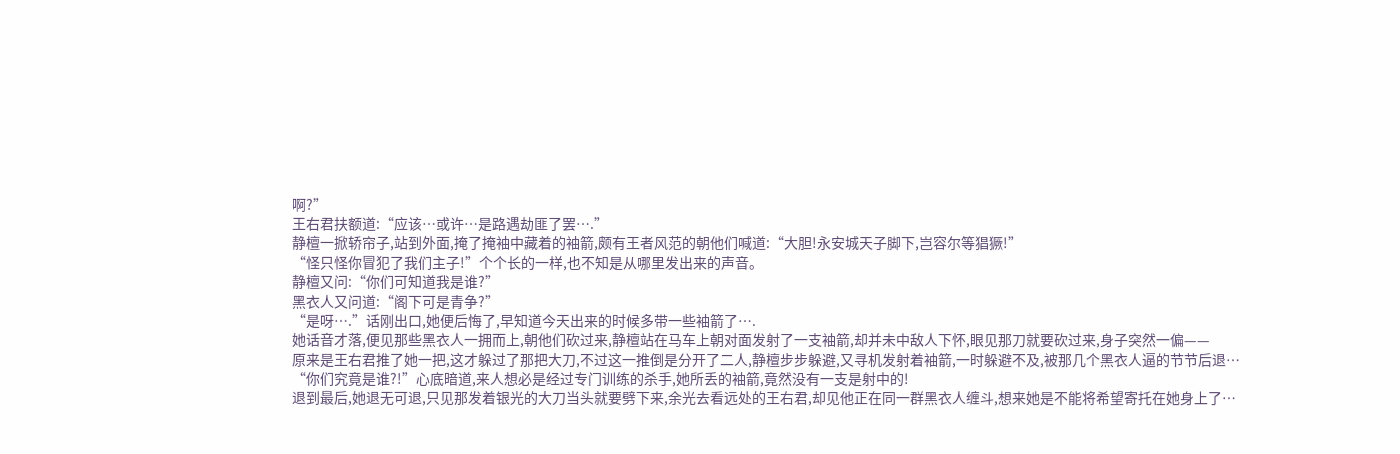啊?”
王右君扶额道:“应该…或许…是路遇劫匪了罢….”
静檀一掀轿帘子,站到外面,掩了掩袖中藏着的袖箭,颇有王者风范的朝他们喊道:“大胆!永安城天子脚下,岂容尔等猖獗!”
“怪只怪你冒犯了我们主子!”个个长的一样,也不知是从哪里发出来的声音。
静檀又问:“你们可知道我是谁?”
黑衣人又问道:“阁下可是青争?”
“是呀….”话刚出口,她便后悔了,早知道今天出来的时候多带一些袖箭了….
她话音才落,便见那些黑衣人一拥而上,朝他们砍过来,静檀站在马车上朝对面发射了一支袖箭,却并未中敌人下怀,眼见那刀就要砍过来,身子突然一偏——
原来是王右君推了她一把,这才躲过了那把大刀,不过这一推倒是分开了二人,静檀步步躲避,又寻机发射着袖箭,一时躲避不及,被那几个黑衣人逼的节节后退…
“你们究竟是谁?!”心底暗道,来人想必是经过专门训练的杀手,她所丢的袖箭,竟然没有一支是射中的!
退到最后,她退无可退,只见那发着银光的大刀当头就要劈下来,余光去看远处的王右君,却见他正在同一群黑衣人缠斗,想来她是不能将希望寄托在她身上了…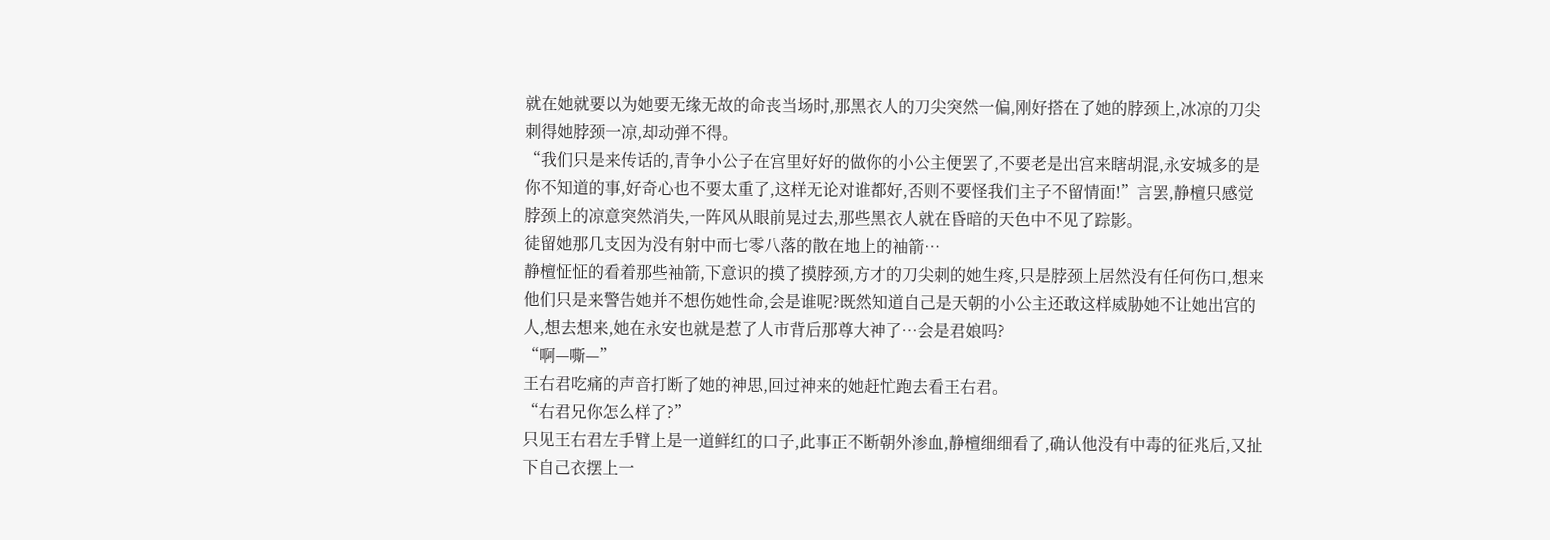就在她就要以为她要无缘无故的命丧当场时,那黑衣人的刀尖突然一偏,刚好搭在了她的脖颈上,冰凉的刀尖刺得她脖颈一凉,却动弹不得。
“我们只是来传话的,青争小公子在宫里好好的做你的小公主便罢了,不要老是出宫来瞎胡混,永安城多的是你不知道的事,好奇心也不要太重了,这样无论对谁都好,否则不要怪我们主子不留情面!”言罢,静檀只感觉脖颈上的凉意突然消失,一阵风从眼前晃过去,那些黑衣人就在昏暗的天色中不见了踪影。
徒留她那几支因为没有射中而七零八落的散在地上的袖箭…
静檀怔怔的看着那些袖箭,下意识的摸了摸脖颈,方才的刀尖刺的她生疼,只是脖颈上居然没有任何伤口,想来他们只是来警告她并不想伤她性命,会是谁呢?既然知道自己是天朝的小公主还敢这样威胁她不让她出宫的人,想去想来,她在永安也就是惹了人市背后那尊大神了…会是君娘吗?
“啊—嘶—”
王右君吃痛的声音打断了她的神思,回过神来的她赶忙跑去看王右君。
“右君兄你怎么样了?”
只见王右君左手臂上是一道鲜红的口子,此事正不断朝外渗血,静檀细细看了,确认他没有中毒的征兆后,又扯下自己衣摆上一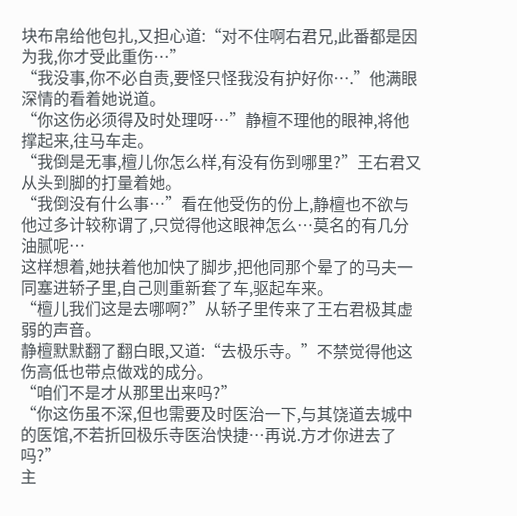块布帛给他包扎,又担心道:“对不住啊右君兄,此番都是因为我,你才受此重伤…”
“我没事,你不必自责,要怪只怪我没有护好你….”他满眼深情的看着她说道。
“你这伤必须得及时处理呀…”静檀不理他的眼神,将他撑起来,往马车走。
“我倒是无事,檀儿你怎么样,有没有伤到哪里?”王右君又从头到脚的打量着她。
“我倒没有什么事…”看在他受伤的份上,静檀也不欲与他过多计较称谓了,只觉得他这眼神怎么…莫名的有几分油腻呢…
这样想着,她扶着他加快了脚步,把他同那个晕了的马夫一同塞进轿子里,自己则重新套了车,驱起车来。
“檀儿我们这是去哪啊?”从轿子里传来了王右君极其虚弱的声音。
静檀默默翻了翻白眼,又道:“去极乐寺。”不禁觉得他这伤高低也带点做戏的成分。
“咱们不是才从那里出来吗?”
“你这伤虽不深,但也需要及时医治一下,与其饶道去城中的医馆,不若折回极乐寺医治快捷…再说.方才你进去了吗?”
主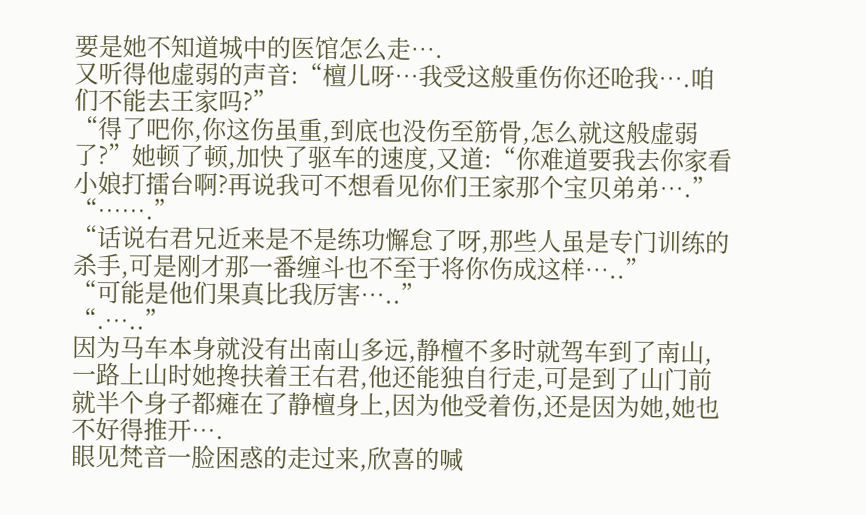要是她不知道城中的医馆怎么走….
又听得他虚弱的声音:“檀儿呀…我受这般重伤你还呛我….咱们不能去王家吗?”
“得了吧你,你这伤虽重,到底也没伤至筋骨,怎么就这般虚弱了?”她顿了顿,加快了驱车的速度,又道:“你难道要我去你家看小娘打擂台啊?再说我可不想看见你们王家那个宝贝弟弟….”
“…….”
“话说右君兄近来是不是练功懈怠了呀,那些人虽是专门训练的杀手,可是刚才那一番缠斗也不至于将你伤成这样…..”
“可能是他们果真比我厉害…..”
“.…..”
因为马车本身就没有出南山多远,静檀不多时就驾车到了南山,一路上山时她搀扶着王右君,他还能独自行走,可是到了山门前就半个身子都瘫在了静檀身上,因为他受着伤,还是因为她,她也不好得推开….
眼见梵音一脸困惑的走过来,欣喜的喊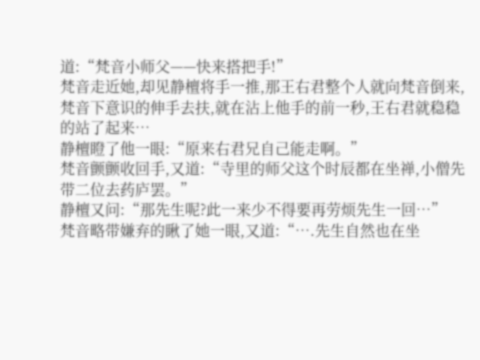道:“梵音小师父——快来搭把手!”
梵音走近她,却见静檀将手一推,那王右君整个人就向梵音倒来,梵音下意识的伸手去扶,就在沾上他手的前一秒,王右君就稳稳的站了起来…
静檀瞪了他一眼:“原来右君兄自己能走啊。”
梵音颤颤收回手,又道:“寺里的师父这个时辰都在坐禅,小僧先带二位去药庐罢。”
静檀又问:“那先生呢?此一来少不得要再劳烦先生一回…”
梵音略带嫌弃的瞅了她一眼,又道:“….先生自然也在坐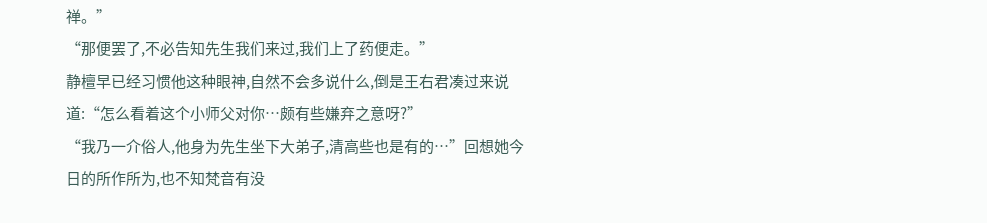禅。”
“那便罢了,不必告知先生我们来过,我们上了药便走。”
静檀早已经习惯他这种眼神,自然不会多说什么,倒是王右君凑过来说道:“怎么看着这个小师父对你…颇有些嫌弃之意呀?”
“我乃一介俗人,他身为先生坐下大弟子,清高些也是有的…”回想她今日的所作所为,也不知梵音有没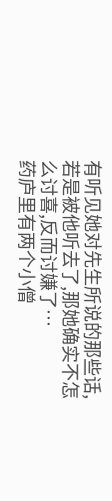有听见她对先生所说的那些话,若是被他听去了,那她确实不怎么讨喜,反而讨嫌了…
药庐里有两个小僧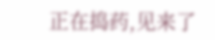正在捣药,见来了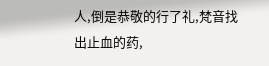人,倒是恭敬的行了礼,梵音找出止血的药,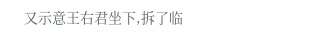又示意王右君坐下,拆了临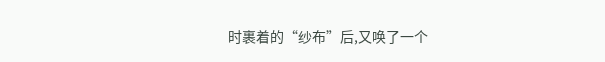时裹着的“纱布”后,又唤了一个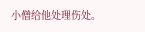小僧给他处理伤处。